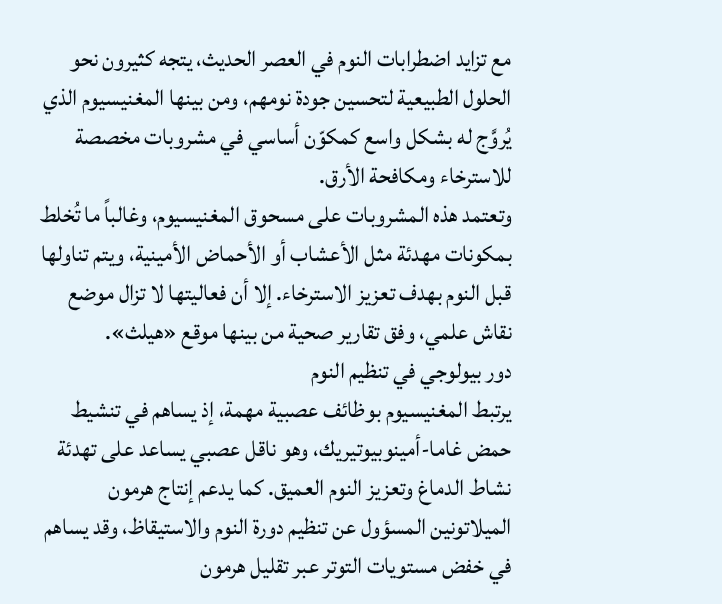مع تزايد اضطرابات النوم في العصر الحديث، يتجه كثيرون نحو الحلول الطبيعية لتحسين جودة نومهم، ومن بينها المغنيسيوم الذي يُروَّج له بشكل واسع كمكوّن أساسي في مشروبات مخصصة للاسترخاء ومكافحة الأرق.
وتعتمد هذه المشروبات على مسحوق المغنيسيوم، وغالباً ما تُخلط بمكونات مهدئة مثل الأعشاب أو الأحماض الأمينية، ويتم تناولها قبل النوم بهدف تعزيز الاسترخاء. إلا أن فعاليتها لا تزال موضع نقاش علمي، وفق تقارير صحية من بينها موقع «هيلث».
دور بيولوجي في تنظيم النوم
يرتبط المغنيسيوم بوظائف عصبية مهمة، إذ يساهم في تنشيط حمض غاما-أمينوبيوتيريك، وهو ناقل عصبي يساعد على تهدئة نشاط الدماغ وتعزيز النوم العميق. كما يدعم إنتاج هرمون الميلاتونين المسؤول عن تنظيم دورة النوم والاستيقاظ، وقد يساهم في خفض مستويات التوتر عبر تقليل هرمون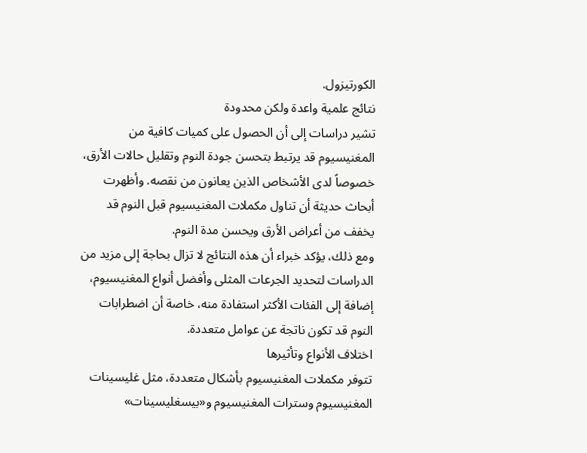الكورتيزول.
نتائج علمية واعدة ولكن محدودة
تشير دراسات إلى أن الحصول على كميات كافية من المغنيسيوم قد يرتبط بتحسن جودة النوم وتقليل حالات الأرق، خصوصاً لدى الأشخاص الذين يعانون من نقصه. وأظهرت أبحاث حديثة أن تناول مكملات المغنيسيوم قبل النوم قد يخفف من أعراض الأرق ويحسن مدة النوم.
ومع ذلك، يؤكد خبراء أن هذه النتائج لا تزال بحاجة إلى مزيد من الدراسات لتحديد الجرعات المثلى وأفضل أنواع المغنيسيوم، إضافة إلى الفئات الأكثر استفادة منه، خاصة أن اضطرابات النوم قد تكون ناتجة عن عوامل متعددة.
اختلاف الأنواع وتأثيرها
تتوفر مكملات المغنيسيوم بأشكال متعددة، مثل غليسينات المغنيسيوم وسترات المغنيسيوم و«بيسغليسينات»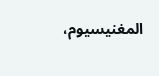المغنيسيوم،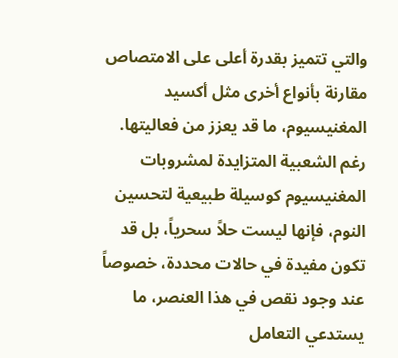والتي تتميز بقدرة أعلى على الامتصاص مقارنة بأنواع أخرى مثل أكسيد المغنيسيوم، ما قد يعزز من فعاليتها.
رغم الشعبية المتزايدة لمشروبات المغنيسيوم كوسيلة طبيعية لتحسين النوم، فإنها ليست حلاً سحرياً، بل قد تكون مفيدة في حالات محددة، خصوصاً عند وجود نقص في هذا العنصر، ما يستدعي التعامل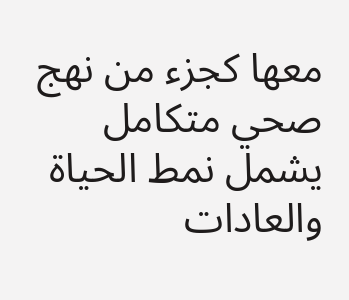معها كجزء من نهج صحي متكامل يشمل نمط الحياة والعادات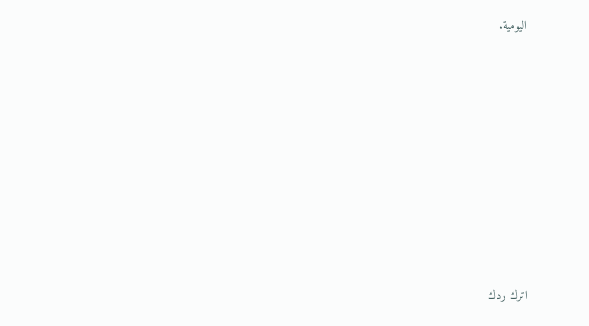اليومية.












اترك ردك